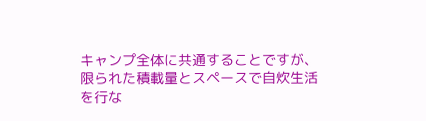キャンプ全体に共通することですが、限られた積載量とスペースで自炊生活を行な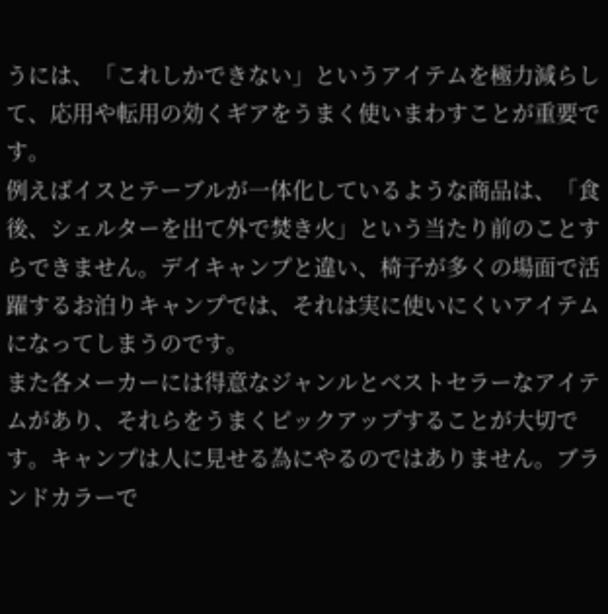うには、「これしかできない」というアイテムを極力減らして、応用や転用の効くギアをうまく使いまわすことが重要です。
例えばイスとテーブルが一体化しているような商品は、「食後、シェルターを出て外で焚き火」という当たり前のことすらできません。デイキャンプと違い、椅子が多くの場面で活躍するお泊りキャンプでは、それは実に使いにくいアイテムになってしまうのです。
また各メーカーには得意なジャンルとベストセラーなアイテムがあり、それらをうまくピックアップすることが大切です。キャンプは人に見せる為にやるのではありません。ブランドカラーで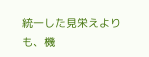統一した見栄えよりも、機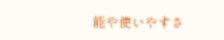能や使いやすさ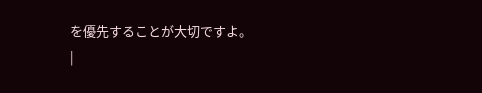を優先することが大切ですよ。
|